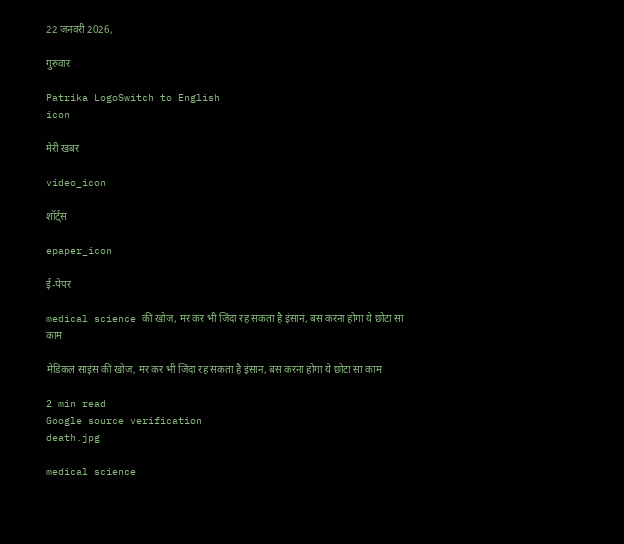22 जनवरी 2026,

गुरुवार

Patrika LogoSwitch to English
icon

मेरी खबर

video_icon

शॉर्ट्स

epaper_icon

ई-पेपर

medical science की खोज, मर कर भी जिंदा रह सकता है इंसान, बस करना होगा ये छोटा सा काम

मेडिकल साइंस की खोज, मर कर भी जिंदा रह सकता है इंसान, बस करना होगा ये छोटा सा काम

2 min read
Google source verification
death.jpg

medical science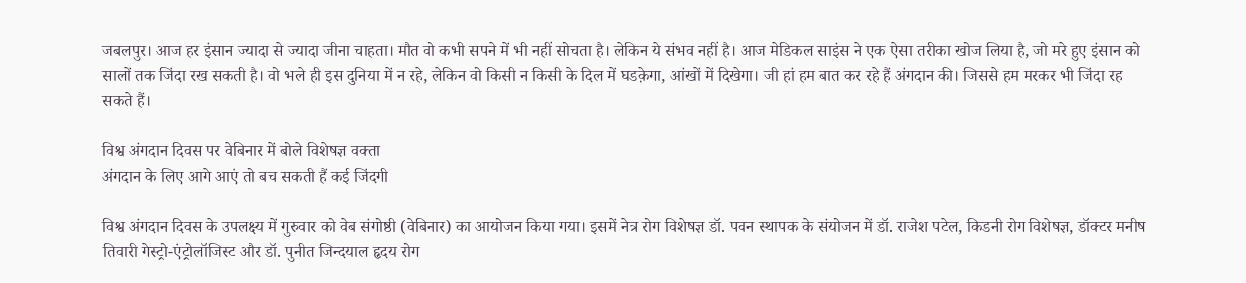जबलपुर। आज हर इंसान ज्यादा से ज्यादा जीना चाहता। मौत वो कभी सपने में भी नहीं सोचता है। लेकिन ये संभव नहीं है। आज मेडिकल साइंस ने एक ऐसा तरीका खोज लिया है, जो मरे हुए इंसान को सालों तक जिंदा रख सकती है। वो भले ही इस दुनिया में न रहे, लेकिन वो किसी न किसी के दिल में घडक़ेगा, आंखों में दिखेगा। जी हां हम बात कर रहे हैं अंगदान की। जिससे हम मरकर भी जिंदा रह सकते हैं।

विश्व अंगदान दिवस पर वेबिनार में बोले विशेषज्ञ वक्ता
अंगदान के लिए आगे आएं तो बच सकती हैं कई जिंदगी

विश्व अंगदान दिवस के उपलक्ष्य में गुरुवार को वेब संगोष्ठी (वेबिनार) का आयोजन किया गया। इसमें नेत्र रोग विशेषज्ञ डॉ. पवन स्थापक के संयोजन में डॉ. राजेश पटेल, किडनी रोग विशेषज्ञ, डॉक्टर मनीष तिवारी गेस्ट्रो-एंट्रोलॉजिस्ट और डॉ. पुनीत जिन्दयाल हृदय रोग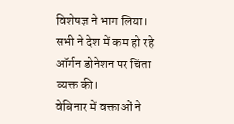विशेषज्ञ ने भाग लिया। सभी ने देश में कम हो रहे ऑर्गन डोनेशन पर चिंता व्यक्त की।
वेबिनार में वक्ताओं ने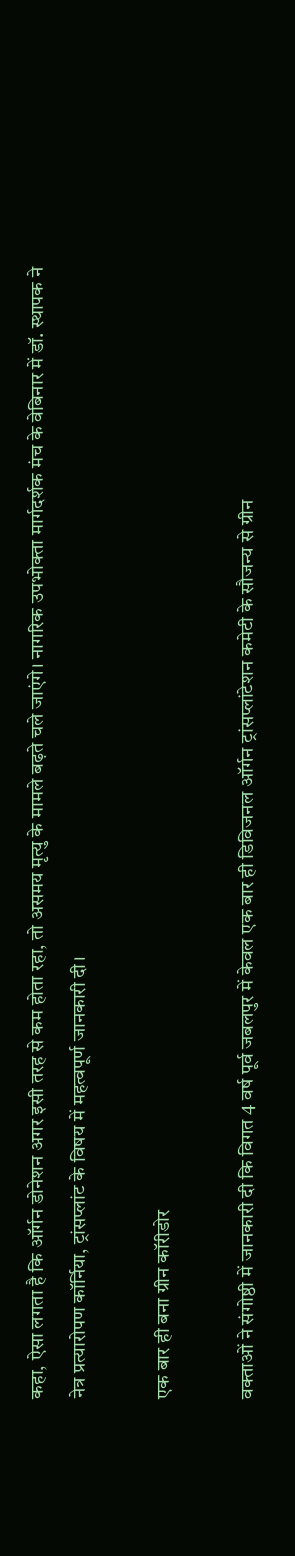कहा, ऐसा लगता है कि ऑर्गन डोनेशन अगर इसी तरह से कम होता रहा, तो असमय मृत्यु के मामले बढ़ते चले जाएंगे। नागरिक उपभोक्ता मार्गदर्शक मंच के वेबिनार में डॉ. स्थापक ने नेत्र प्रत्यारोपण कॉर्निया, ट्रांसप्लांट के विषय में महत्वपूर्ण जानकारी दी।

एक बार ही बना ग्रीन कॉरीडोर

वक्ताओं ने संगोष्ठी में जानकारी दी कि विगत 4 वर्ष पूर्व जबलपुर में केवल एक बार ही डिविजनल ऑर्गन ट्रांसप्लांटेशन कमेटी के सौजन्य से ग्रीन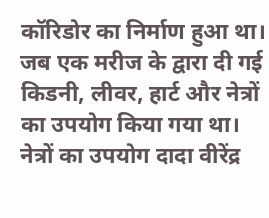कॉरिडोर का निर्माण हुआ था। जब एक मरीज के द्वारा दी गई किडनी, लीवर, हार्ट और नेत्रों का उपयोग किया गया था। नेत्रों का उपयोग दादा वीरेंद्र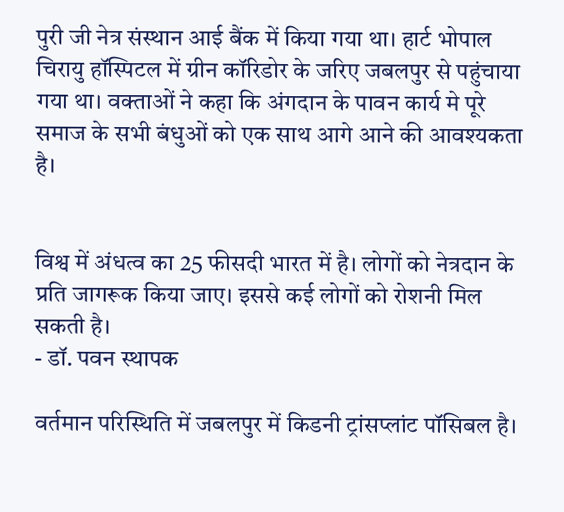पुरी जी नेत्र संस्थान आई बैंक में किया गया था। हार्ट भोपाल चिरायु हॉस्पिटल में ग्रीन कॉरिडोर के जरिए जबलपुर से पहुंचाया गया था। वक्ताओं ने कहा कि अंगदान के पावन कार्य मे पूरे समाज के सभी बंधुओं को एक साथ आगे आने की आवश्यकता है।


विश्व में अंधत्व का 25 फीसदी भारत में है। लोगों को नेत्रदान के प्रति जागरूक किया जाए। इससे कई लोगों को रोशनी मिल सकती है।
- डॉ. पवन स्थापक

वर्तमान परिस्थिति में जबलपुर में किडनी ट्रांसप्लांट पॉसिबल है।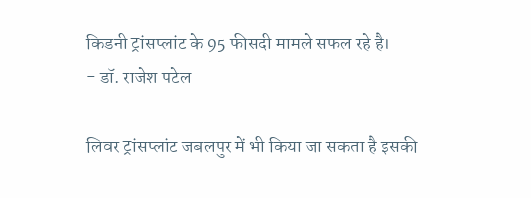किडनी ट्रांसप्लांट के 95 फीसदी मामले सफल रहे है।
- डॉ. राजेश पटेल

लिवर ट्रांसप्लांट जबलपुर में भी किया जा सकता है इसकी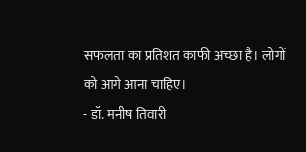सफलता का प्रतिशत काफी अच्छा है। लोगों को आगे आना चाहिए।
- डॉ. मनीष तिवारी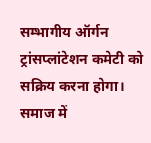सम्भागीय ऑर्गन ट्रांसप्लांटेशन कमेटी को सक्रिय करना होगा। समाज में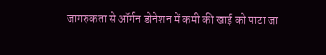जागरुकता से ऑर्गन डोनेशन में कमी की खाई को पाटा जा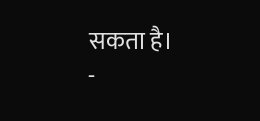सकता है।
-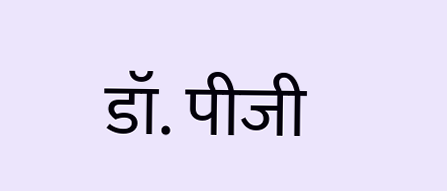डॉ. पीजी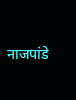नाजपांडे